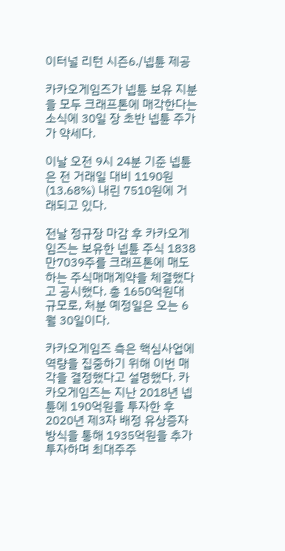이터널 리턴 시즌6./넵튠 제공

카카오게임즈가 넵튠 보유 지분을 모두 크래프톤에 매각한다는 소식에 30일 장 초반 넵튠 주가가 약세다.

이날 오전 9시 24분 기준 넵튠은 전 거래일 대비 1190원(13.68%) 내린 7510원에 거래되고 있다.

전날 정규장 마감 후 카카오게임즈는 보유한 넵튠 주식 1838만7039주를 크래프톤에 매도하는 주식매매계약을 체결했다고 공시했다. 총 1650억원대 규모로, 처분 예정일은 오는 6월 30일이다.

카카오게임즈 측은 핵심사업에 역량을 집중하기 위해 이번 매각을 결정했다고 설명했다. 카카오게임즈는 지난 2018년 넵튠에 190억원을 투자한 후 2020년 제3자 배정 유상증자 방식을 통해 1935억원을 추가 투자하며 최대주주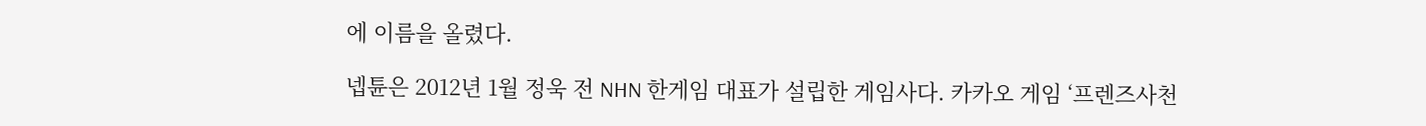에 이름을 올렸다.

넵튠은 2012년 1월 정욱 전 NHN 한게임 대표가 설립한 게임사다. 카카오 게임 ‘프렌즈사천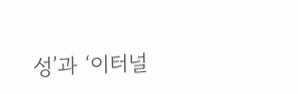성’과 ‘이터널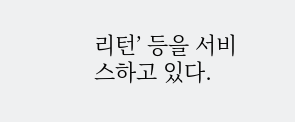리턴’ 등을 서비스하고 있다.